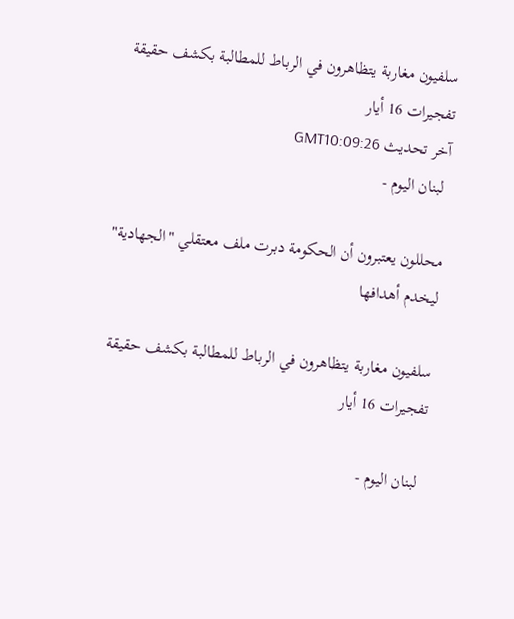سلفيون مغاربة يتظاهرون في الرباط للمطالبة بكشف حقيقة تفجيرات 16 أيار
آخر تحديث GMT10:09:26
 لبنان اليوم -

محللون يعتبرون أن الحكومة دبرت ملف معتقلي "الجهادية" ليخدم أهدافها

سلفيون مغاربة يتظاهرون في الرباط للمطالبة بكشف حقيقة تفجيرات 16 أيار

 لبنان اليوم -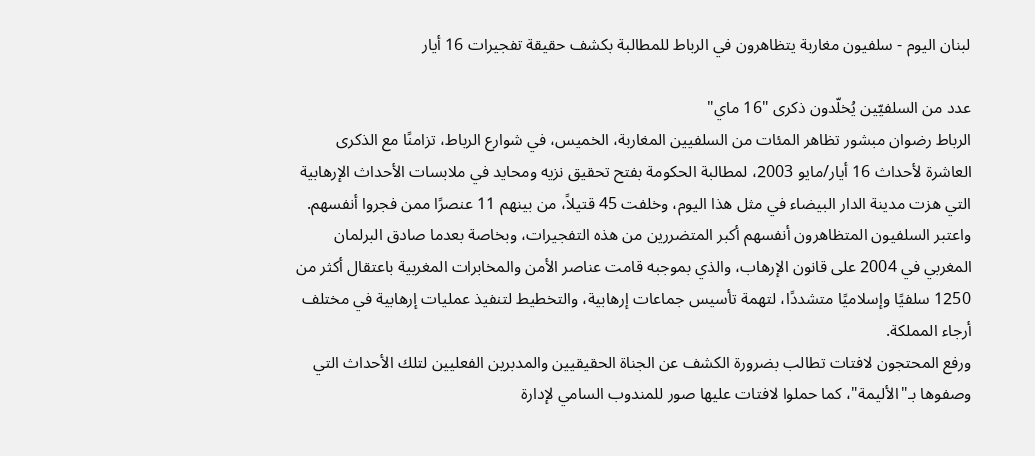لبنان اليوم - سلفيون مغاربة يتظاهرون في الرباط للمطالبة بكشف حقيقة تفجيرات 16 أيار

عدد من السلفيّين يُخلّدون ذكرى "16 ماي"
الرباط رضوان مبشور تظاهر المئات من السلفيين المغاربة، الخميس، في شوارع الرباط، تزامنًا مع الذكرى العاشرة لأحداث 16 أيار/مايو 2003، لمطالبة الحكومة بفتح تحقيق نزيه ومحايد في ملابسات الأحداث الإرهابية التي هزت مدينة الدار البيضاء في مثل هذا اليوم، وخلفت 45 قتيلاً، من بينهم 11 عنصرًا ممن فجروا أنفسهم. واعتبر السلفيون المتظاهرون أنفسهم أكبر المتضررين من هذه التفجيرات، وبخاصة بعدما صادق البرلمان المغربي في 2004 على قانون الإرهاب، والذي بموجبه قامت عناصر الأمن والمخابرات المغربية باعتقال أكثر من 1250 سلفيًا وإسلاميًا متشددًا، لتهمة تأسيس جماعات إرهابية، والتخطيط لتنفيذ عمليات إرهابية في مختلف أرجاء المملكة.
ورفع المحتجون لافتات تطالب بضرورة الكشف عن الجناة الحقيقيين والمدبرين الفعليين لتلك الأحداث التي وصفوها بـ"الأليمة"، كما حملوا لافتات عليها صور للمندوب السامي لإدارة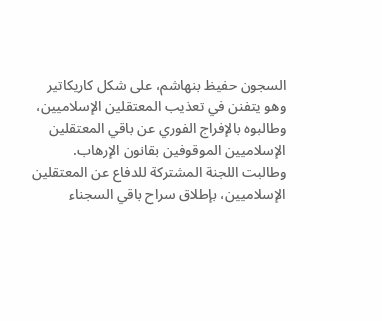السجون حفيظ بنهاشم، على شكل كاريكاتير وهو يتفنن في تعذيب المعتقلين الإسلاميين، وطالبوه بالإفراج الفوري عن باقي المعتقلين الإسلاميين الموقوفين بقانون الإرهاب.
وطالبت اللجنة المشتركة للدفاع عن المعتقلين الإسلاميين، بإطلاق سراح باقي السجناء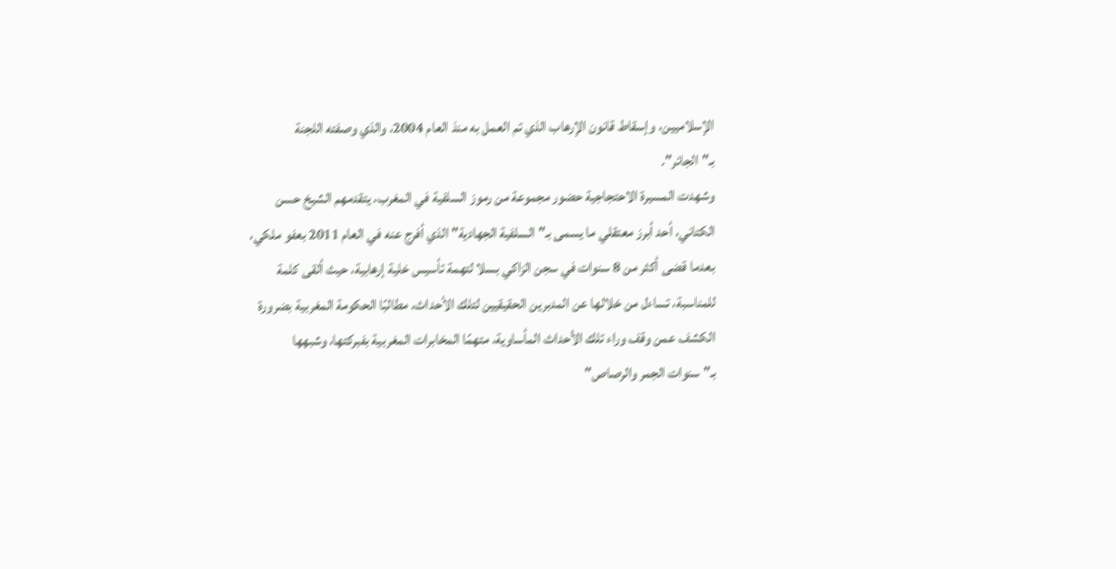الإسلاميين، وإسقاط قانون الإرهاب الذي تم العمل به منذ العام 2004، والذي وصفته اللجنة بـ"الجائر".
وشهدت المسيرة الاحتجاجية حضور مجموعة من رموز السلفية في المغرب، يتقدمهم الشيخ حسن الكتاني، أحد أبرز معتقلي ما يسمى بـ"السلفية الجهادية" الذي أفرج عنه في العام 2011 بعفو ملكي، بعدما قضى أكثر من 8 سنوات في سجن الزاكي بسلا لتهمة تأسيس خلية إرهابية، حيث ألقى كلمة للمناسبة، تساءل من خلالها عن المدبرين الحقيقيين لتلك الأحداث، مطالبًا الحكومة المغربية بضرورة الكشف عمن وقف وراء تلك الأحداث المأساوية، متهمًا المخابرات المغربية بفبركتها، وشبهها بـ"سنوات الجمر والرصاص"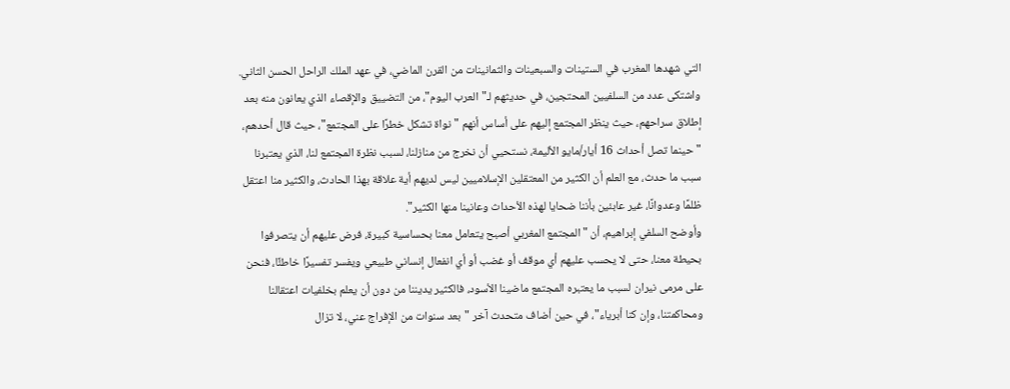التي شهدها المغرب في الستينات والسبعينات والثمانينات من القرن الماضي، في عهد الملك الراحل الحسن الثاني.
واشتكى عدد من السلفيين المحتجين، في حديثهم لـ"العرب اليوم"، من التضييق والإقصاء الذي يعانون منه بعد إطلاق سراحهم، حيث ينظر المجتمع إليهم على أساس أنهم "نواة تشكل خطرًا على المجتمع"، حيث قال أحدهم، "حينما تصل أحداث 16 أيار/مايو الأليمة، نستحيي أن نخرج من منازلنا، لسبب نظرة المجتمع لنا، الذي يعتبرنا سبب ما حدث، مع العلم أن الكثير من المعتقلين الإسلاميين ليس لديهم أية علاقة بهذا الحادث، والكثير منا اعتقل ظلمًا وعدوانًا، غير عابئين بأننا ضحايا لهذه الأحداث وعانينا منها الكثير".
وأوضح السلفي إبراهيم، أن "المجتمع المغربي أصبح يتعامل معنا بحساسية كبيرة، فرض عليهم أن يتصرفوا بحيطة معنا، حتى لا يحسب عليهم أي موقف أو غضب أو أي انفعال إنساني طبيعي ويفسر تفسيرًا خاطئًا، فنحن على مرمى نيران لسبب ما يعتبره المجتمع ماضينا الأسود، فالكثير يديننا من دون أن يعلم بخلفيات اعتقالنا ومحاكمتنا، وإن كنا أبرياء"، في حين أضاف متحدث آخر "بعد سنوات من الإفراج عني، لا تزال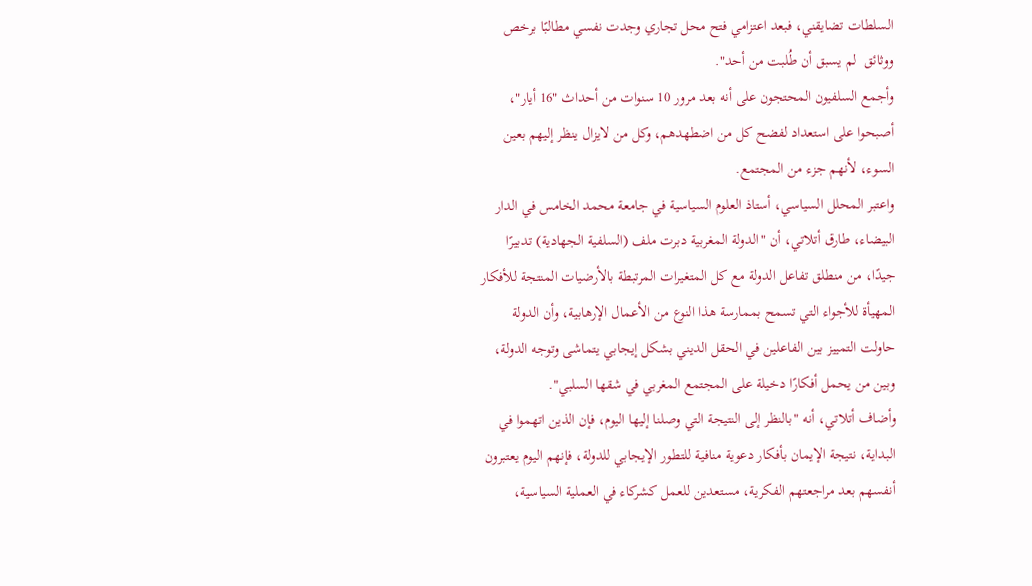السلطات تضايقني، فبعد اعتزامي فتح محل تجاري وجدت نفسي مطالبًا برخص ووثائق  لم يسبق أن طُلبت من أحد".
وأجمع السلفيون المحتجون على أنه بعد مرور 10 سنوات من أحداث "16 أيار"، أصبحوا على استعداد لفضح كل من اضطهدهم، وكل من لايزال ينظر إليهم بعين السوء، لأنهم جزء من المجتمع.
واعتبر المحلل السياسي، أستاذ العلوم السياسية في جامعة محمد الخامس في الدار البيضاء، طارق أتلاتي، أن "الدولة المغربية دبرت ملف (السلفية الجهادية) تدبيرًا جيدًا، من منطلق تفاعل الدولة مع كل المتغيرات المرتبطة بالأرضيات المنتجة للأفكار المهيأة للأجواء التي تسمح بممارسة هذا النوع من الأعمال الإرهابية، وأن الدولة حاولت التمييز بين الفاعلين في الحقل الديني بشكل إيجابي يتماشى وتوجه الدولة، وبين من يحمل أفكارًا دخيلة على المجتمع المغربي في شقها السلبي".
وأضاف أتلاتي، أنه "بالنظر إلى النتيجة التي وصلنا إليها اليوم، فإن الذين اتهموا في البداية، نتيجة الإيمان بأفكار دعوية منافية للتطور الإيجابي للدولة، فإنهم اليوم يعتبرون أنفسهم بعد مراجعتهم الفكرية، مستعدين للعمل كشركاء في العملية السياسية،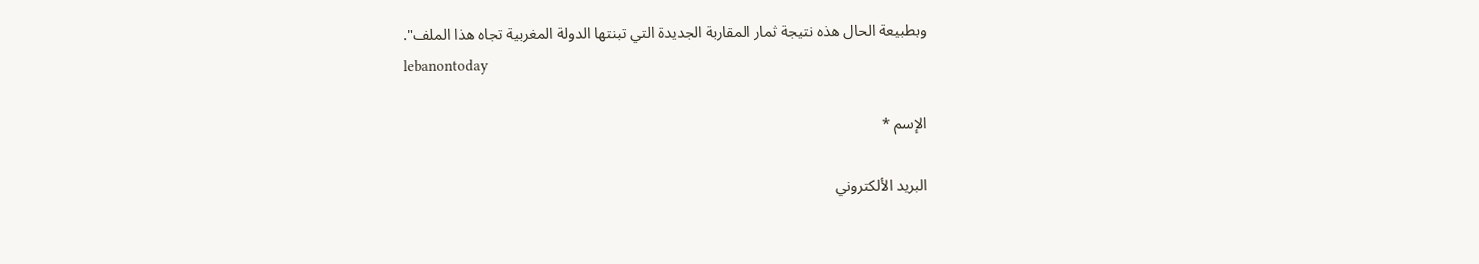وبطبيعة الحال هذه نتيجة ثمار المقاربة الجديدة التي تبنتها الدولة المغربية تجاه هذا الملف".
lebanontoday

الإسم *

البريد الألكتروني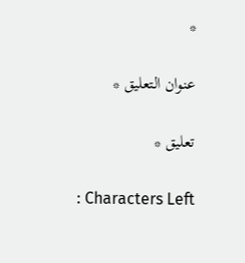*

عنوان التعليق *

تعليق *

: Characters Left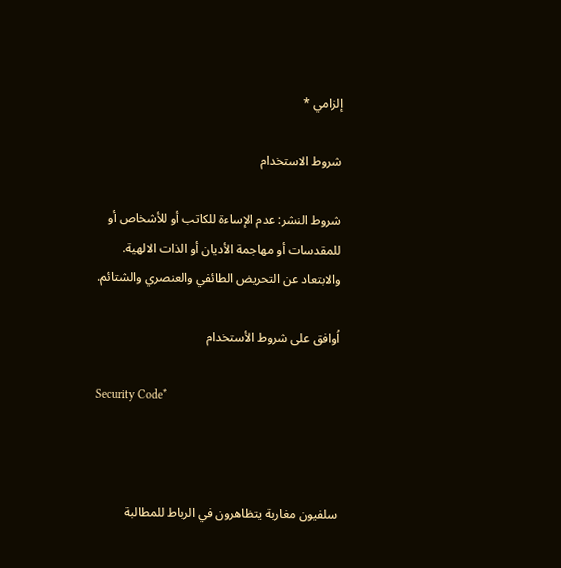إلزامي *

شروط الاستخدام

شروط النشر: عدم الإساءة للكاتب أو للأشخاص أو للمقدسات أو مهاجمة الأديان أو الذات الالهية. والابتعاد عن التحريض الطائفي والعنصري والشتائم.

اُوافق على شروط الأستخدام

Security Code*



سلفيون مغاربة يتظاهرون في الرباط للمطالبة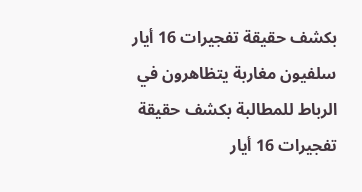بكشف حقيقة تفجيرات 16 أيار سلفيون مغاربة يتظاهرون في الرباط للمطالبة بكشف حقيقة تفجيرات 16 أيار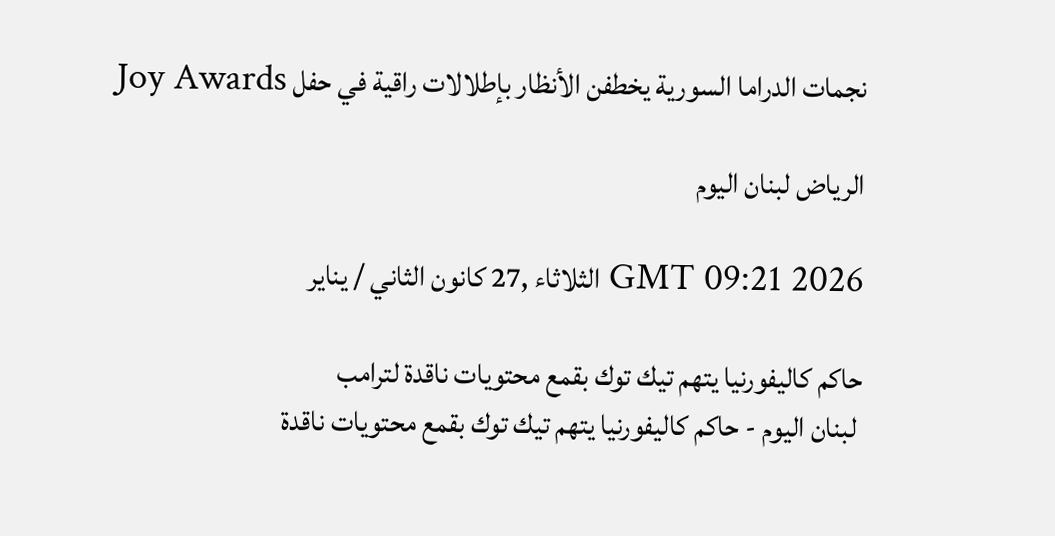نجمات الدراما السورية يخطفن الأنظار بإطلالات راقية في حفل Joy Awards

الرياض لبنان اليوم

GMT 09:21 2026 الثلاثاء ,27 كانون الثاني / يناير

حاكم كاليفورنيا يتهم تيك توك بقمع محتويات ناقدة لترامب
 لبنان اليوم - حاكم كاليفورنيا يتهم تيك توك بقمع محتويات ناقدة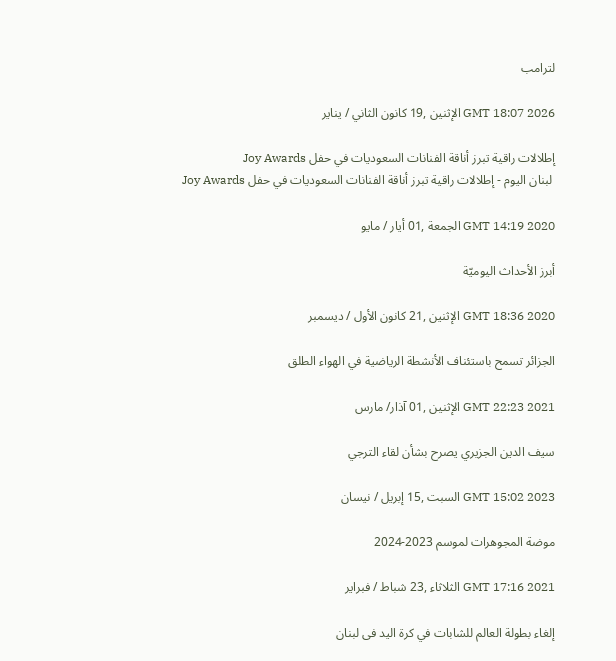لترامب

GMT 18:07 2026 الإثنين ,19 كانون الثاني / يناير

إطلالات راقية تبرز أناقة الفنانات السعوديات في حفل Joy Awards
 لبنان اليوم - إطلالات راقية تبرز أناقة الفنانات السعوديات في حفل Joy Awards

GMT 14:19 2020 الجمعة ,01 أيار / مايو

أبرز الأحداث اليوميّة

GMT 18:36 2020 الإثنين ,21 كانون الأول / ديسمبر

الجزائر تسمح باستئناف الأنشطة الرياضية في الهواء الطلق

GMT 22:23 2021 الإثنين ,01 آذار/ مارس

سيف الدين الجزيري يصرح بشأن لقاء الترجي

GMT 15:02 2023 السبت ,15 إبريل / نيسان

موضة المجوهرات لموسم 2023-2024

GMT 17:16 2021 الثلاثاء ,23 شباط / فبراير

إلغاء بطولة العالم للشابات في كرة اليد فى لبنان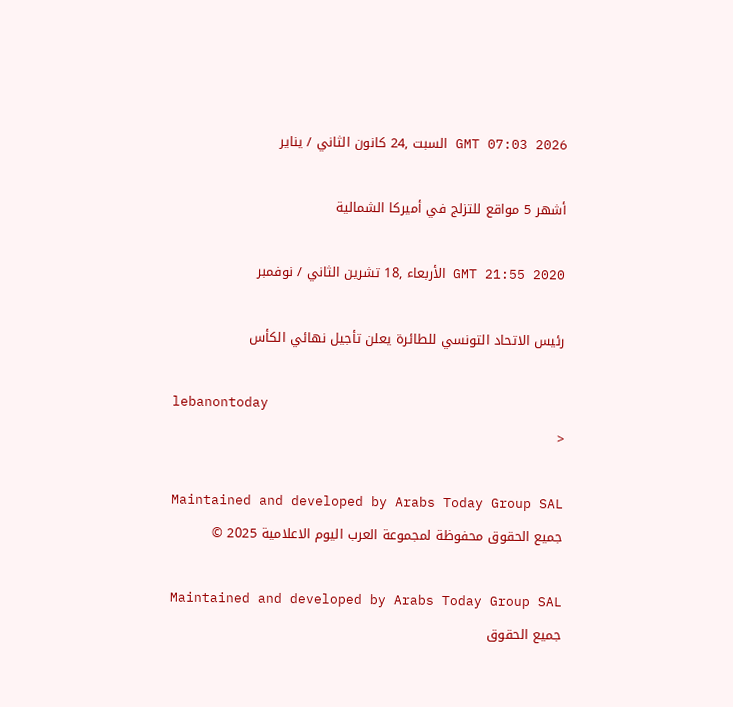GMT 07:03 2026 السبت ,24 كانون الثاني / يناير

أشهر 5 مواقع للتزلج في أميركا الشمالية

GMT 21:55 2020 الأربعاء ,18 تشرين الثاني / نوفمبر

رئيس الاتحاد التونسي للطائرة يعلن تأجيل نهائي الكأس

lebanontoday
<

Maintained and developed by Arabs Today Group SAL
جميع الحقوق محفوظة لمجموعة العرب اليوم الاعلامية 2025 ©

Maintained and developed by Arabs Today Group SAL
جميع الحقوق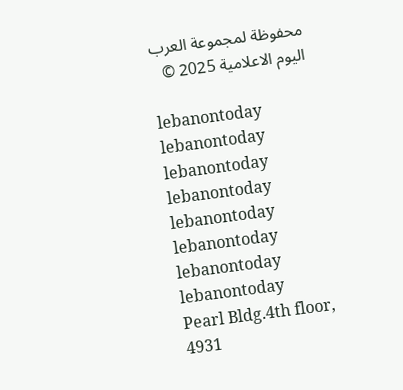محفوظة لمجموعة العرب اليوم الاعلامية 2025 ©

lebanontoday lebanontoday lebanontoday lebanontoday
lebanontoday lebanontoday lebanontoday
lebanontoday
Pearl Bldg.4th floor, 4931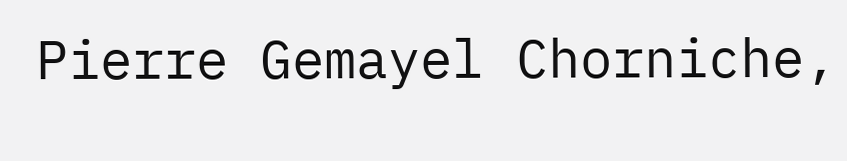Pierre Gemayel Chorniche,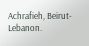Achrafieh, Beirut- Lebanon.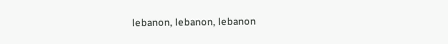lebanon, lebanon, lebanon